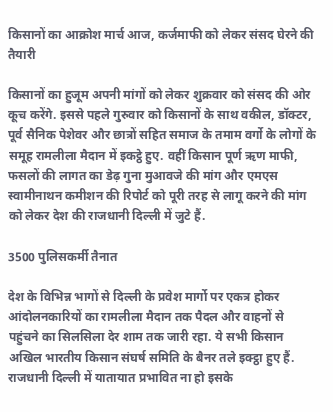किसानों का आक्रोश मार्च आज, कर्जमाफी को लेकर संसद घेरने की तैयारी

किसानों का हुजूम अपनी मांगों को लेकर शुक्रवार को संसद की ओर कूच करेंगे. इससे पहले गुरुवार को किसानों के साथ वकील, डॉक्टर, पूर्व सैनिक पेशेवर और छात्रों सहित समाज के तमाम वर्गो के लोगों के समूह रामलीला मैदान में इकट्ठे हुए. वहीं किसान पूर्ण ऋण माफी, फसलों की लागत का डेढ़ गुना मुआवजे की मांग और एमएस स्वामीनाथन कमीशन की रिपोर्ट को पूरी तरह से लागू करने की मांग को लेकर देश की राजधानी दिल्ली में जुटे हैं.

3500 पुलिसकर्मी तैनात

देश के विभिन्न भागों से दिल्ली के प्रवेश मार्गो पर एकत्र होकर आंदोलनकारियों का रामलीला मैदान तक पैदल और वाहनों से पहुंचने का सिलसिला देर शाम तक जारी रहा. ये सभी किसान अखिल भारतीय किसान संघर्ष समिति के बैनर तले इक्ट्ठा हुए हैं. राजधानी दिल्ली में यातायात प्रभावित ना हो इसके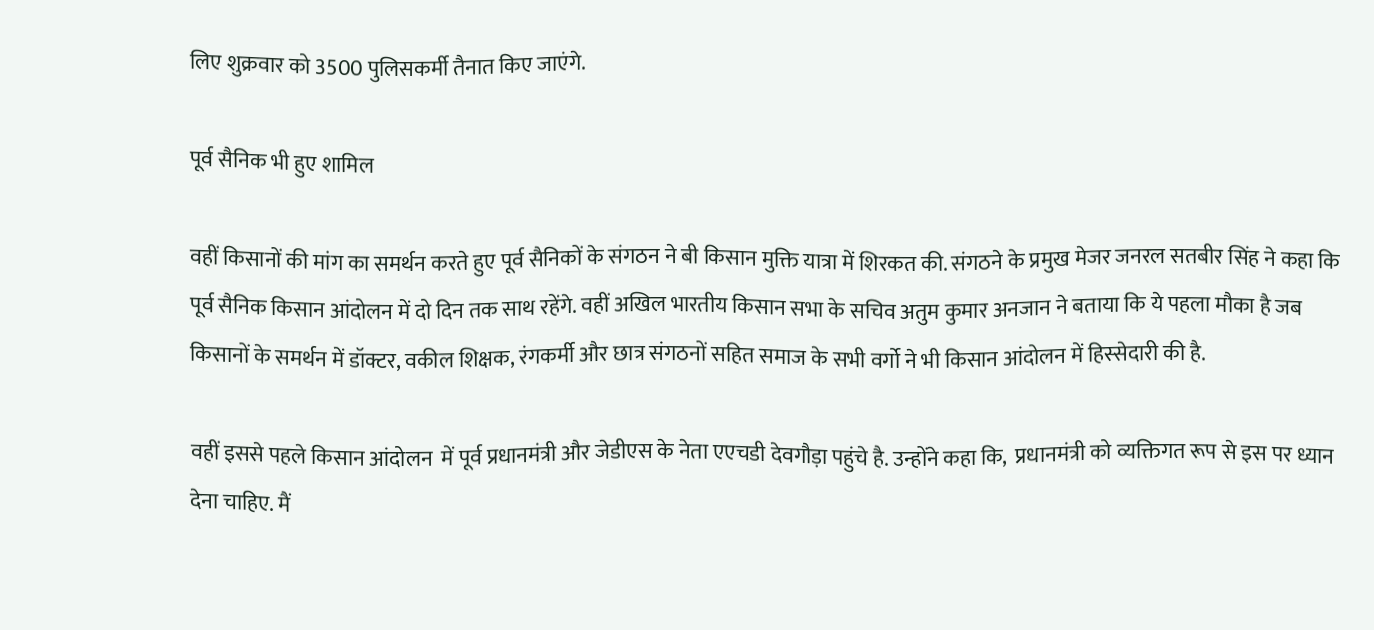लिए शुक्रवार को 3500 पुलिसकर्मी तैनात किए जाएंगे.

पूर्व सैनिक भी हुए शामिल

वहीं किसानों की मांग का समर्थन करते हुए पूर्व सैनिकों के संगठन ने बी किसान मुक्ति यात्रा में शिरकत की. संगठने के प्रमुख मेजर जनरल सतबीर सिंह ने कहा कि पूर्व सैनिक किसान आंदोलन में दो दिन तक साथ रहेंगे. वहीं अखिल भारतीय किसान सभा के सचिव अतुम कुमार अनजान ने बताया कि ये पहला मौका है जब किसानों के समर्थन में डॉक्टर, वकील शिक्षक, रंगकर्मी और छात्र संगठनों सहित समाज के सभी वर्गो ने भी किसान आंदोलन में हिस्सेदारी की है.

वहीं इससे पहले किसान आंदोलन  में पूर्व प्रधानमंत्री और जेडीएस के नेता एएचडी देवगौड़ा पहुंचे है. उन्होंने कहा कि,  प्रधानमंत्री को व्यक्तिगत रूप से इस पर ध्यान देना चाहिए. मैं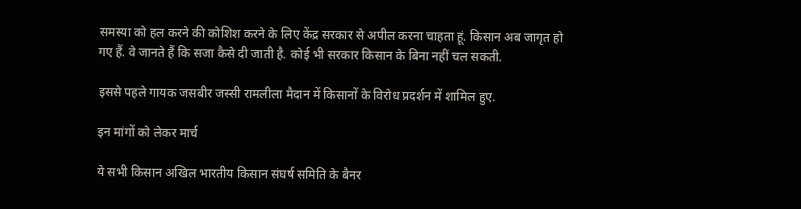समस्या को हल करने की कोशिश करने के लिए केंद्र सरकार से अपील करना चाहता हूं. किसान अब जागृत हो गए हैं. वे जानते हैं कि सजा कैसे दी जाती है. कोई भी सरकार किसान के बिना नहीं चल सकती.

इससे पहले गायक जसबीर जस्सी रामलीला मैदान में किसानों के विरोध प्रदर्शन में शामिल हुए.

इन मांगों को लेकर मार्च

ये सभी किसान अखिल भारतीय किसान संघर्ष समिति के बैनर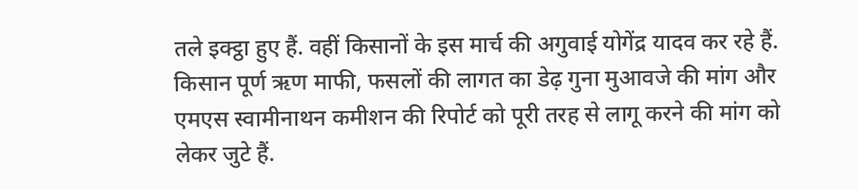तले इक्ट्ठा हुए हैं. वहीं किसानों के इस मार्च की अगुवाई योगेंद्र यादव कर रहे हैं. किसान पूर्ण ऋण माफी, फसलों की लागत का डेढ़ गुना मुआवजे की मांग और एमएस स्वामीनाथन कमीशन की रिपोर्ट को पूरी तरह से लागू करने की मांग को लेकर जुटे हैं.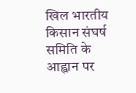खिल भारतीय किसान संघर्ष समिति के आह्वान पर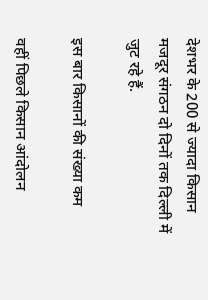देशभर के 200 से ज्यादा किसान मजदूर संगठन दो दिनों तक दिल्ली में जुट रहे हैं.

इस बार किसानों की संख्या कम

वहीं पिछले किसान आंदोलन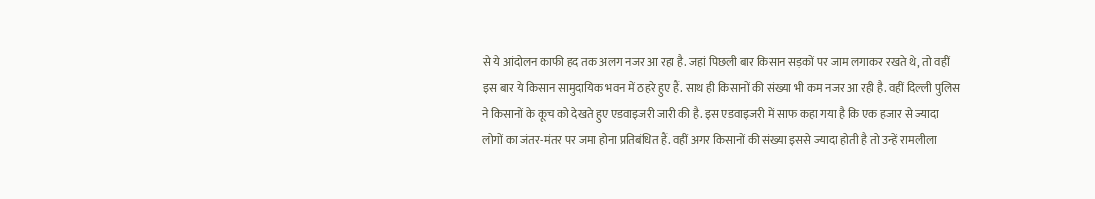से ये आंदोलन काफी हद तक अलग नजर आ रहा है. जहां पिछली बार किसान सड़कों पर जाम लगाकर रखते थे, तो वहीं इस बार ये किसान सामुदायिक भवन में ठहरे हुए हैं. साथ ही किसानों की संख्या भी कम नजर आ रही है. वहीं दिल्ली पुलिस ने किसानों के कूच को देखते हुए एडवाइजरी जारी की है. इस एडवाइजरी में साफ कहा गया है कि एक हजार से ज्यादा लोगों का जंतर-मंतर पर जमा होना प्रतिबंधित हैं. वहीं अगर किसानों की संख्या इससे ज्यादा होती है तो उन्हें रामलीला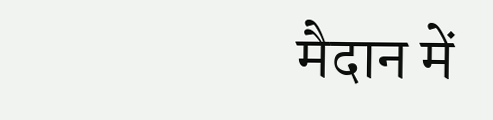मैदान में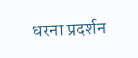धरना प्रदर्शन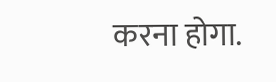करना होगा.